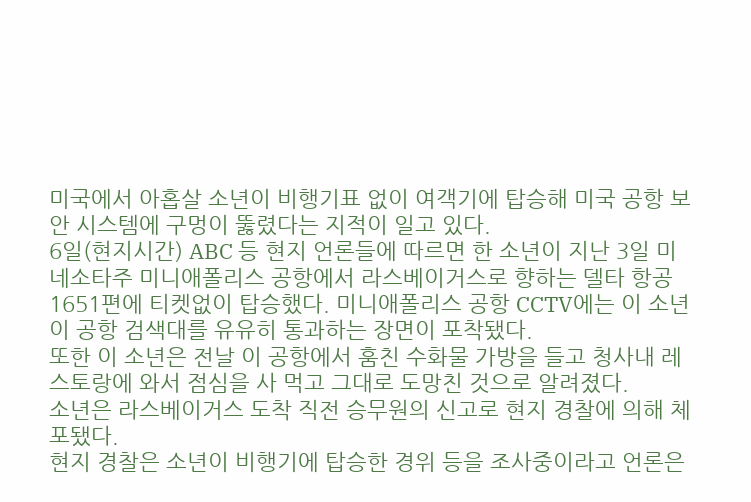미국에서 아홉살 소년이 비행기표 없이 여객기에 탑승해 미국 공항 보안 시스템에 구멍이 뚫렸다는 지적이 일고 있다.
6일(현지시간) ABC 등 현지 언론들에 따르면 한 소년이 지난 3일 미네소타주 미니애폴리스 공항에서 라스베이거스로 향하는 델타 항공 1651편에 티켓없이 탑승했다. 미니애폴리스 공항 CCTV에는 이 소년이 공항 검색대를 유유히 통과하는 장면이 포착됐다.
또한 이 소년은 전날 이 공항에서 훔친 수화물 가방을 들고 청사내 레스토랑에 와서 점심을 사 먹고 그대로 도망친 것으로 알려졌다.
소년은 라스베이거스 도착 직전 승무원의 신고로 현지 경찰에 의해 체포됐다.
현지 경찰은 소년이 비행기에 탑승한 경위 등을 조사중이라고 언론은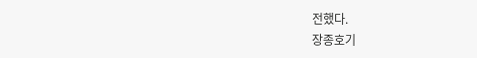전했다.
장종호기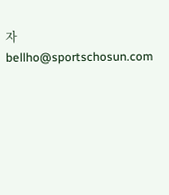자 bellho@sportschosun.com